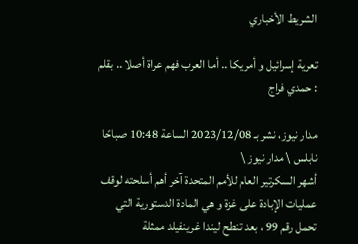الشريط الأخباري

تعرية إسرائيل و أمريكا .. أما العرب فهم عراة أصلا .. بقلم : حمدي فراج

مدار نيوز، نشر بـ 2023/12/08 الساعة 10:48 صباحًا
نابلس \ مدار نيوز \
أشهر السكرتير العام للأمم المتحدة آخر أهم أسلحته لوقف عمليات الإبادة على غزة و هي المادة الدستورية التي تحمل رقم 99 ، بعد تنطح ليندا غرينفيلد ممثلة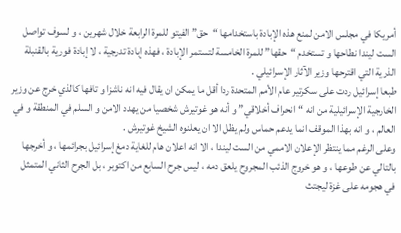أمريكا في مجلس الامن لمنع هذه الإبادة باستخدامها “حق” الفيتو للمرة الرابعة خلال شهرين ، و لسوف تواصل الست ليندا نطاحها و تستخدم “حقها” للمرة الخامسة لتستمر الإبادة ، فهذه إبادة تدرجية ، لا إبادة فورية بالقنبلة الذرية التي اقترحها وزير الآثار الإسرائيلي .
طبعا إسرائيل ردت على سكرتير عام الأمم المتحدة ردا أقل ما يمكن ان يقال فيه انه ناشزا و تافها كالذي خرج عن وزير الخارجية الإسرائيلية من انه “انحراف أخلاقي” و أنه هو غوتيرش شخصيا من يهدد الامن و السلم في المنطقة و في العالم ، و انه بهذا الموقف انما يدعم حماس ولم يظل الا ان يعلنوه الشيخ غوتيرش .
وعلى الرغم مما ينتظر الإعلان الاممي من الست ليندا ، الا انه اعلان هام للغاية دمغ إسرائيل بجرائمها ، و أخرجها بالتالي عن طوعها ، و هو خروج الذئب المجروح يلعق دمه ، ليس جرح السابع من اكتوبر ، بل الجرح الثاني المتمثل في هجومه على غزة ليجتث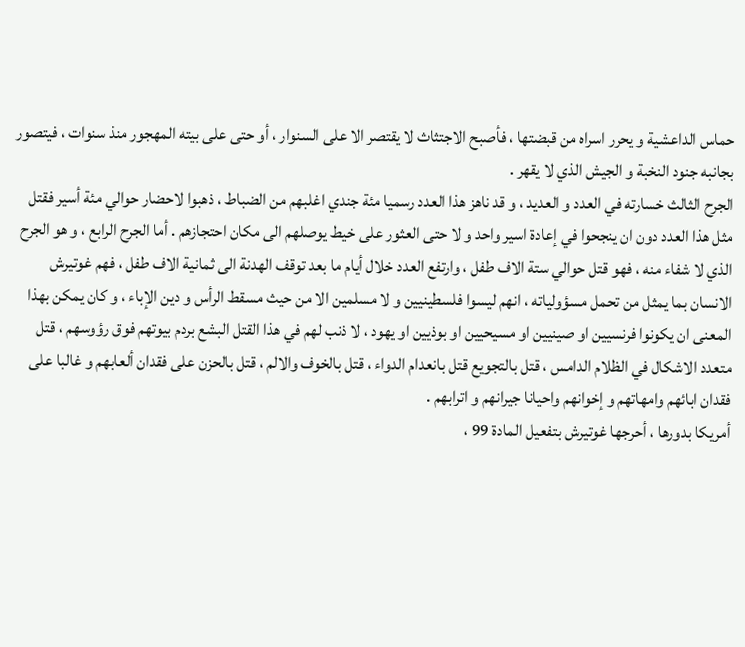حماس الداعشية و يحرر اسراه من قبضتها ، فأصبح الاجتثاث لا يقتصر الا على السنوار ، أو حتى على بيته المهجور منذ سنوات ، فيتصور بجانبه جنود النخبة و الجيش الذي لا يقهر .
الجرح الثالث خسارته في العدد و العديد ، و قد ناهز هذا العدد رسميا مئة جندي اغلبهم من الضباط ، ذهبوا لاحضار حوالي مئة أسير فقتل مثل هذا العدد دون ان ينجحوا في إعادة اسير واحد و لا حتى العثور على خيط يوصلهم الى مكان احتجازهم . أما الجرح الرابع ، و هو الجرح الذي لا شفاء منه ، فهو قتل حوالي ستة الاف طفل ، وارتفع العدد خلال أيام ما بعد توقف الهدنة الى ثمانية الاف طفل ، فهم غوتيرش الانسان بما يمثل من تحمل مسؤولياته ، انهم ليسوا فلسطينيين و لا مسلمين الا من حيث مسقط الرأس و دين الإباء ، و كان يمكن بهذا المعنى ان يكونوا فرنسيين او صينيين او مسيحيين او بوذيين او يهود ، لا ذنب لهم في هذا القتل البشع بردم بيوتهم فوق رؤوسهم ، قتل متعدد الاشكال في الظلام الدامس ، قتل بالتجويع قتل بانعدام الدواء ، قتل بالخوف والالم ، قتل بالحزن على فقدان ألعابهم و غالبا على فقدان ابائهم وامهاتهم و إخوانهم واحيانا جيرانهم و اترابهم .
أمريكا بدورها ، أحرجها غوتيرش بتفعيل المادة 99 ،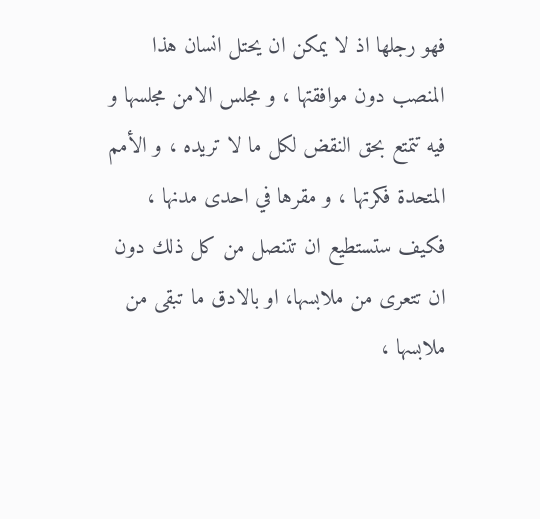فهو رجلها اذ لا يمكن ان يحتل انسان هذا المنصب دون موافقتها ، و مجلس الامن مجلسها و فيه تتمتع بحق النقض لكل ما لا تريده ، و الأمم المتحدة فكرتها ، و مقرها في احدى مدنها ، فكيف ستستطيع ان تتنصل من كل ذلك دون ان تتعرى من ملابسها، او بالادق ما تبقى من ملابسها ،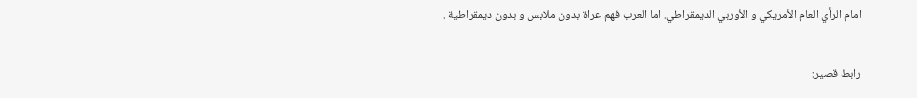امام الرأي العام الأمريكي و الأوربي الديمقراطي. اما العرب فهم عراة بدون ملابس و بدون ديمقراطية .

رابط قصير: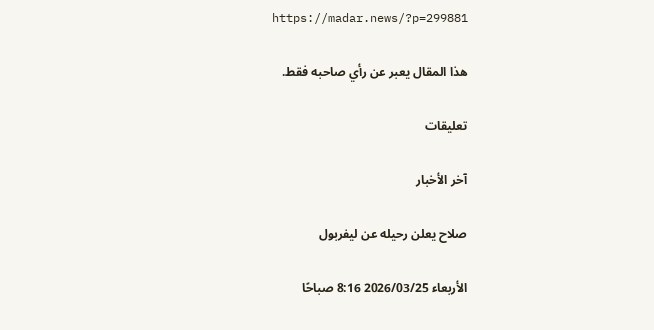https://madar.news/?p=299881

هذا المقال يعبر عن رأي صاحبه فقط.

تعليقات

آخر الأخبار

صلاح يعلن رحيله عن ليفربول

الأربعاء 2026/03/25 8:16 صباحًا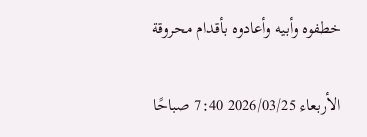خطفوه وأبيه وأعادوه بأقدام محروقة

الأربعاء 2026/03/25 7:40 صباحًا